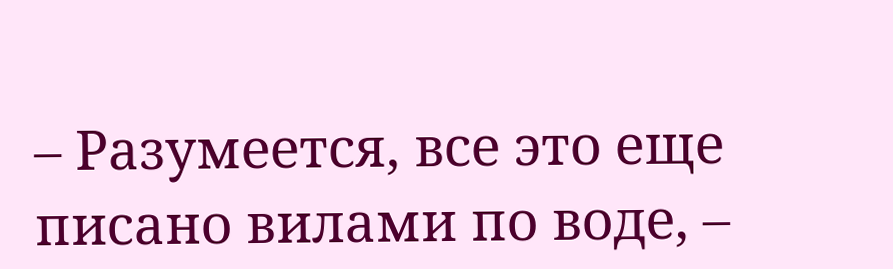– Разумеется, все это еще писано вилами по воде, –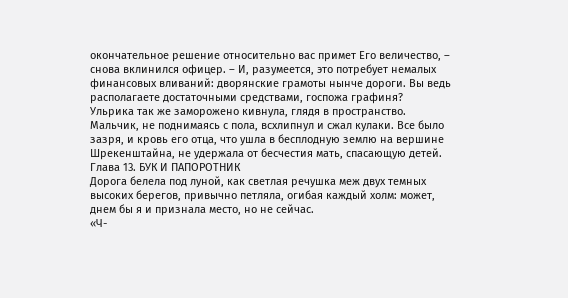окончательное решение относительно вас примет Его величество, – снова вклинился офицер. – И, разумеется, это потребует немалых финансовых вливаний: дворянские грамоты нынче дороги. Вы ведь располагаете достаточными средствами, госпожа графиня?
Ульрика так же заморожено кивнула, глядя в пространство.
Мальчик, не поднимаясь с пола, всхлипнул и сжал кулаки. Все было зазря, и кровь его отца, что ушла в бесплодную землю на вершине Шрекенштайна, не удержала от бесчестия мать, спасающую детей.
Глава 13. БУК И ПАПОРОТНИК
Дорога белела под луной, как светлая речушка меж двух темных высоких берегов, привычно петляла, огибая каждый холм: может, днем бы я и признала место, но не сейчас.
«Ч-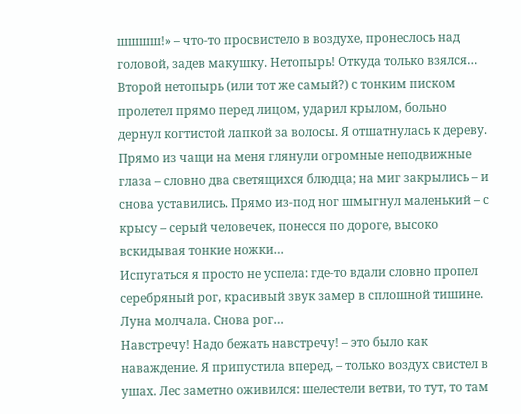шшшш!» – что-то просвистело в воздухе, пронеслось над головой, задев макушку. Нетопырь! Откуда только взялся… Второй нетопырь (или тот же самый?) с тонким писком пролетел прямо перед лицом, ударил крылом, больно дернул когтистой лапкой за волосы. Я отшатнулась к дереву. Прямо из чащи на меня глянули огромные неподвижные глаза – словно два светящихся блюдца; на миг закрылись – и снова уставились. Прямо из-под ног шмыгнул маленький – с крысу – серый человечек, понесся по дороге, высоко вскидывая тонкие ножки…
Испугаться я просто не успела: где-то вдали словно пропел серебряный рог, красивый звук замер в сплошной тишине. Луна молчала. Снова рог…
Навстречу! Надо бежать навстречу! – это было как наваждение. Я припустила вперед, – только воздух свистел в ушах. Лес заметно оживился: шелестели ветви, то тут, то там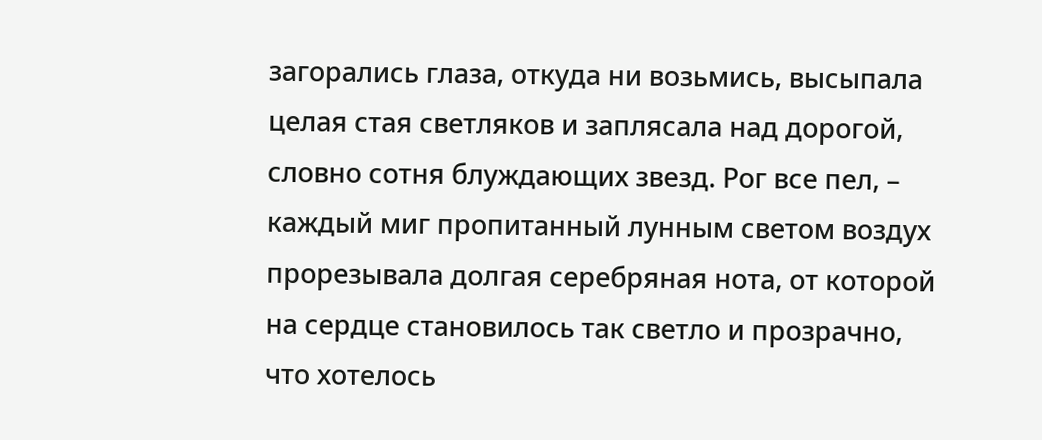загорались глаза, откуда ни возьмись, высыпала целая стая светляков и заплясала над дорогой, словно сотня блуждающих звезд. Рог все пел, – каждый миг пропитанный лунным светом воздух прорезывала долгая серебряная нота, от которой на сердце становилось так светло и прозрачно, что хотелось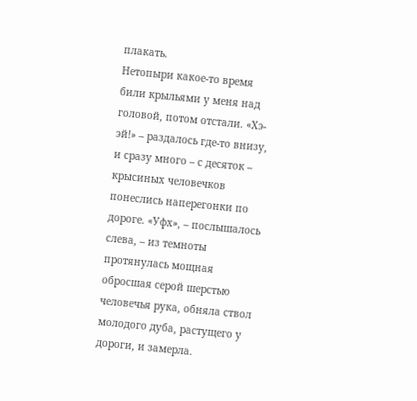плакать.
Нетопыри какое-то время били крыльями у меня над головой, потом отстали. «Хэ-эй!» – раздалось где-то внизу, и сразу много – с десяток – крысиных человечков понеслись наперегонки по дороге. «Уфх», – послышалось слева, – из темноты протянулась мощная обросшая серой шерстью человечья рука, обняла ствол молодого дуба, растущего у дороги, и замерла.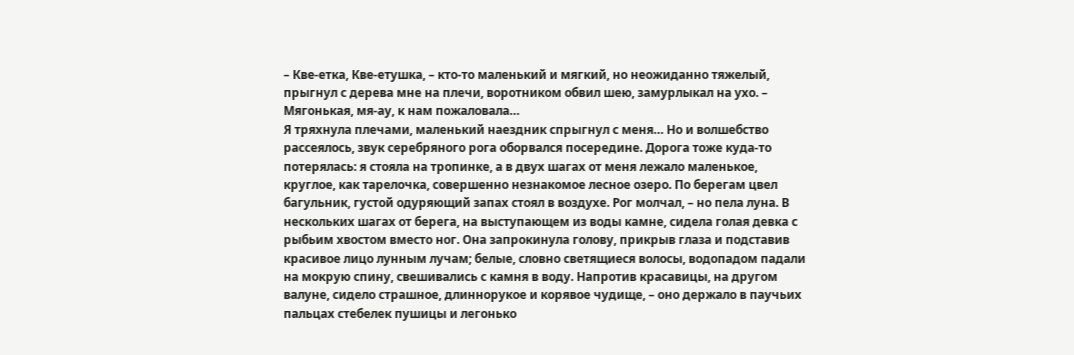– Кве-етка, Кве-етушка, – кто-то маленький и мягкий, но неожиданно тяжелый, прыгнул с дерева мне на плечи, воротником обвил шею, замурлыкал на ухо. – Мягонькая, мя-ау, к нам пожаловала…
Я тряхнула плечами, маленький наездник спрыгнул с меня… Но и волшебство рассеялось, звук серебряного рога оборвался посередине. Дорога тоже куда-то потерялась: я стояла на тропинке, а в двух шагах от меня лежало маленькое, круглое, как тарелочка, совершенно незнакомое лесное озеро. По берегам цвел багульник, густой одуряющий запах стоял в воздухе. Рог молчал, – но пела луна. В нескольких шагах от берега, на выступающем из воды камне, сидела голая девка с рыбьим хвостом вместо ног. Она запрокинула голову, прикрыв глаза и подставив красивое лицо лунным лучам; белые, словно светящиеся волосы, водопадом падали на мокрую спину, свешивались с камня в воду. Напротив красавицы, на другом валуне, сидело страшное, длиннорукое и корявое чудище, – оно держало в паучьих пальцах стебелек пушицы и легонько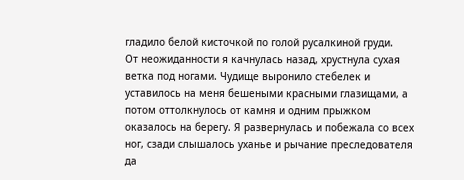гладило белой кисточкой по голой русалкиной груди.
От неожиданности я качнулась назад, хрустнула сухая ветка под ногами. Чудище выронило стебелек и уставилось на меня бешеными красными глазищами, а потом оттолкнулось от камня и одним прыжком оказалось на берегу. Я развернулась и побежала со всех ног, сзади слышалось уханье и рычание преследователя да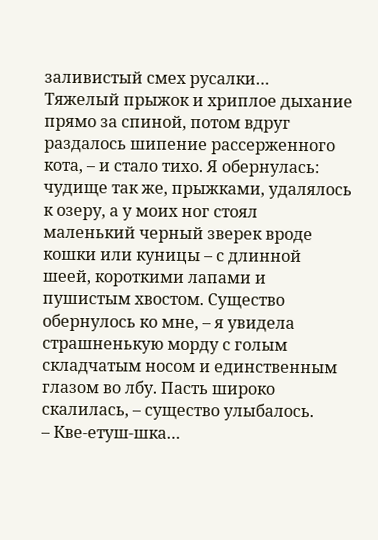заливистый смех русалки…
Тяжелый прыжок и хриплое дыхание прямо за спиной, потом вдруг раздалось шипение рассерженного кота, – и стало тихо. Я обернулась: чудище так же, прыжками, удалялось к озеру, а у моих ног стоял маленький черный зверек вроде кошки или куницы – с длинной шеей, короткими лапами и пушистым хвостом. Существо обернулось ко мне, – я увидела страшненькую морду с голым складчатым носом и единственным глазом во лбу. Пасть широко скалилась, – существо улыбалось.
– Кве-етуш-шка…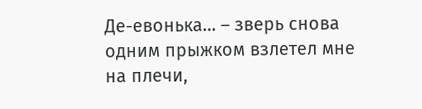Де-евонька… – зверь снова одним прыжком взлетел мне на плечи,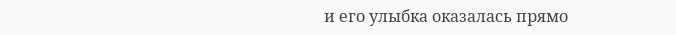и его улыбка оказалась прямо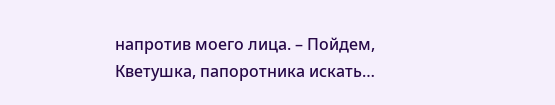напротив моего лица. – Пойдем, Кветушка, папоротника искать…